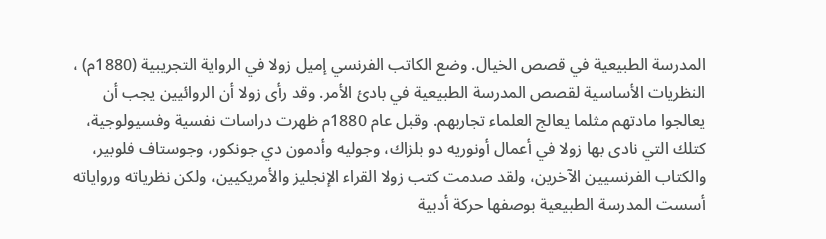المدرسة الطبيعية في قصص الخيال. وضع الكاتب الفرنسي إميل زولا في الرواية التجريبية (1880م) ، النظريات الأساسية لقصص المدرسة الطبيعية في بادئ الأمر. وقد رأى زولا أن الروائيين يجب أن يعالجوا مادتهم مثلما يعالج العلماء تجاربهم. وقبل عام 1880م ظهرت دراسات نفسية وفسيولوجية، كتلك التي نادى بها زولا في أعمال أونوريه دو بلزاك، وجوليه وأدمون دي جونكور، وجوستاف فلوبير، والكتاب الفرنسيين الآخرين، ولقد صدمت كتب زولا القراء الإنجليز والأمريكيين، ولكن نظرياته ورواياته أسست المدرسة الطبيعية بوصفها حركة أدبية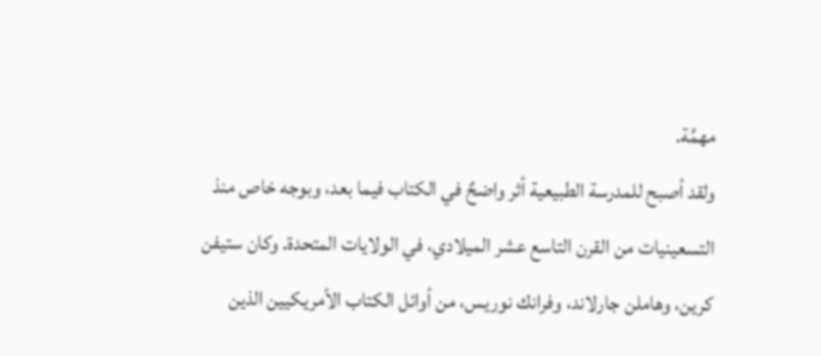مهمَّة.
ولقد أصبح للمدرسة الطبيعية أثر واضحٌ في الكتاب فيما بعد، وبوجه خاص منذ التسعينيات من القرن التاسع عشر الميلادي، في الولايات المتحدة. وكان ستيفن كرين، وهاملن جارلاند، وفرانك نوريس، من أوائل الكتاب الأمريكيين الذين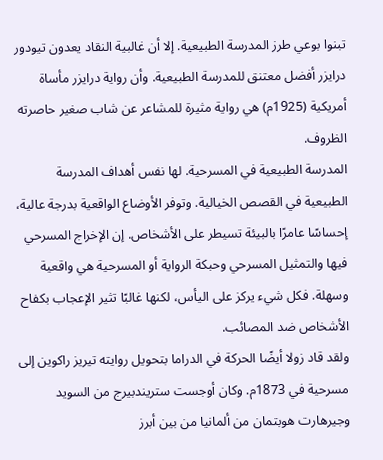تبنوا بوعي طرز المدرسة الطبيعية. إلا أن غالبية النقاد يعدون تيودور درايزر أفضل معتنق للمدرسة الطبيعية. وأن رواية درايزر مأساة أمريكية (1925م) هي رواية مثيرة للمشاعر عن شاب صغير حاصرته الظروف.
المدرسة الطبيعية في المسرحية. لها نفس أهداف المدرسة الطبيعية في القصص الخيالية. وتوفر الأوضاع الواقعية بدرجة عالية، إحساسًا عامرًا بالبيئة تسيطر على الأشخاص. إن الإخراج المسرحي فيها والتمثيل المسرحي وحبكة الرواية أو المسرحية هي واقعية وسهلة. فكل شيء يركز على اليأس، لكنها غالبًا تثير الإعجاب بكفاح الأشخاص ضد المصائب.
ولقد قاد زولا أيضًا الحركة في الدراما بتحويل روايته تيريز راكوين إلى مسرحية في 1873م. وكان أوجست ستريندبيرج من السويد وجيرهارت هوبتمان من ألمانيا من بين أبرز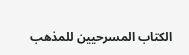الكتاب المسرحيين للمذهب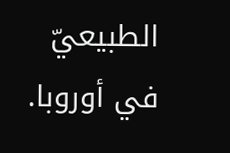الطبيعيّ في أوروبا.